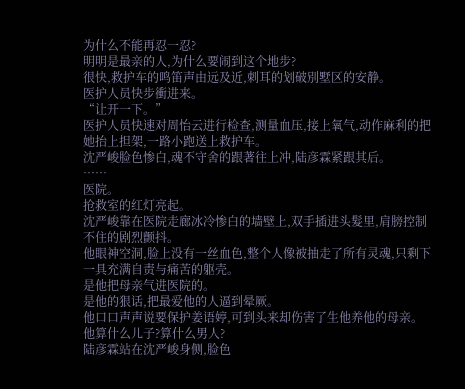为什么不能再忍一忍?
明明是最亲的人,为什么要闹到这个地步?
很快,救护车的鸣笛声由远及近,刺耳的划破別墅区的安静。
医护人员快步衝进来。
“让开一下。”
医护人员快速对周怡云进行检查,测量血压,接上氧气,动作麻利的把她抬上担架,一路小跑送上救护车。
沈严峻脸色惨白,魂不守舍的跟著往上冲,陆彦霖紧跟其后。
……
医院。
抢救室的红灯亮起。
沈严峻靠在医院走廊冰冷惨白的墙壁上,双手插进头髮里,肩膀控制不住的剧烈颤抖。
他眼神空洞,脸上没有一丝血色,整个人像被抽走了所有灵魂,只剩下一具充满自责与痛苦的躯壳。
是他把母亲气进医院的。
是他的狠话,把最爱他的人逼到晕厥。
他口口声声说要保护姜语婷,可到头来却伤害了生他养他的母亲。
他算什么儿子?算什么男人?
陆彦霖站在沈严峻身侧,脸色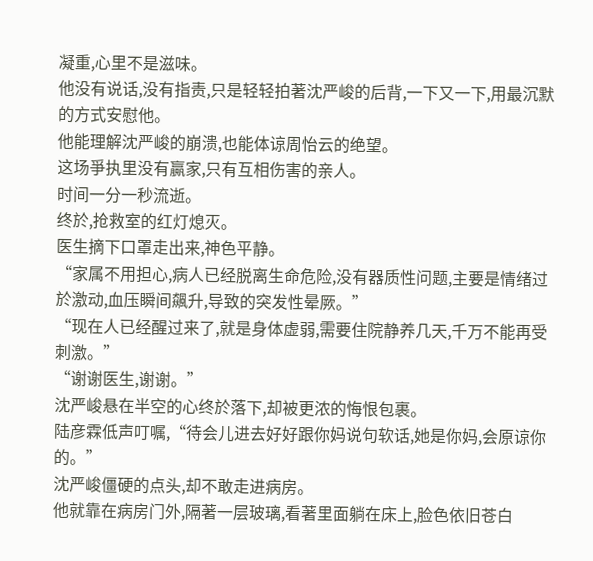凝重,心里不是滋味。
他没有说话,没有指责,只是轻轻拍著沈严峻的后背,一下又一下,用最沉默的方式安慰他。
他能理解沈严峻的崩溃,也能体谅周怡云的绝望。
这场爭执里没有贏家,只有互相伤害的亲人。
时间一分一秒流逝。
终於,抢救室的红灯熄灭。
医生摘下口罩走出来,神色平静。
“家属不用担心,病人已经脱离生命危险,没有器质性问题,主要是情绪过於激动,血压瞬间飆升,导致的突发性晕厥。”
“现在人已经醒过来了,就是身体虚弱,需要住院静养几天,千万不能再受刺激。”
“谢谢医生,谢谢。”
沈严峻悬在半空的心终於落下,却被更浓的悔恨包裹。
陆彦霖低声叮嘱,“待会儿进去好好跟你妈说句软话,她是你妈,会原谅你的。”
沈严峻僵硬的点头,却不敢走进病房。
他就靠在病房门外,隔著一层玻璃,看著里面躺在床上,脸色依旧苍白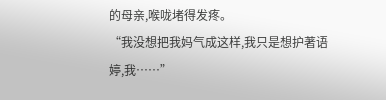的母亲,喉咙堵得发疼。
“我没想把我妈气成这样,我只是想护著语婷,我……”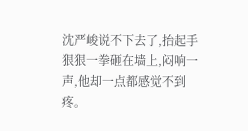沈严峻说不下去了,抬起手狠狠一拳砸在墙上,闷响一声,他却一点都感觉不到疼。